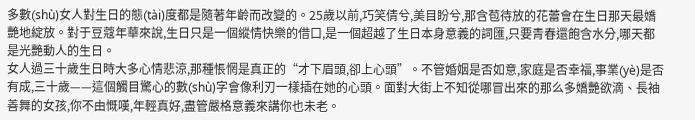多數(shù)女人對生日的態(tài)度都是隨著年齡而改變的。25歲以前,巧笑倩兮,美目盼兮,那含苞待放的花蕾會在生日那天最嬌艷地綻放。對于豆蔻年華來說,生日只是一個縱情快樂的借口,是一個超越了生日本身意義的詞匯,只要青春還飽含水分,哪天都是光艷動人的生日。
女人過三十歲生日時大多心情悲涼,那種悵惘是真正的“才下眉頭,卻上心頭”。不管婚姻是否如意,家庭是否幸福,事業(yè)是否有成,三十歲——這個觸目驚心的數(shù)字會像利刃一樣插在她的心頭。面對大街上不知從哪冒出來的那么多嬌艷欲滴、長袖善舞的女孩,你不由慨嘆,年輕真好,盡管嚴格意義來講你也未老。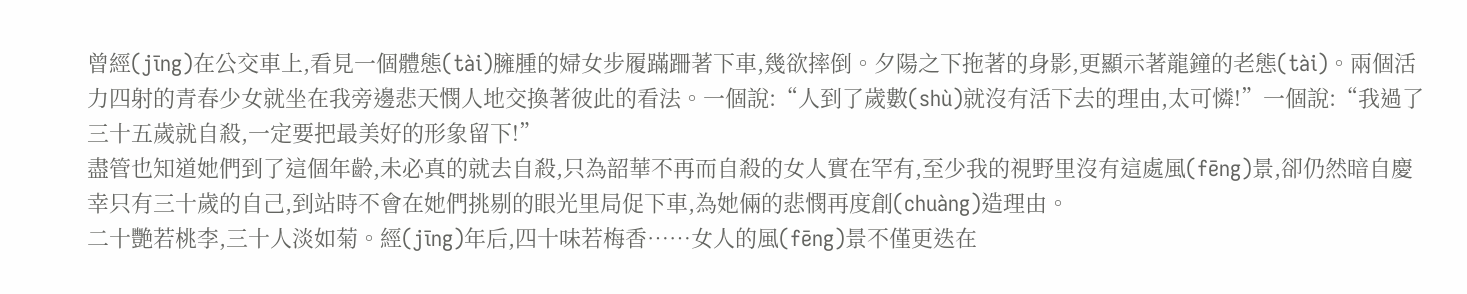曾經(jīng)在公交車上,看見一個體態(tài)臃腫的婦女步履蹣跚著下車,幾欲摔倒。夕陽之下拖著的身影,更顯示著龍鐘的老態(tài)。兩個活力四射的青春少女就坐在我旁邊悲天憫人地交換著彼此的看法。一個說:“人到了歲數(shù)就沒有活下去的理由,太可憐!”一個說:“我過了三十五歲就自殺,一定要把最美好的形象留下!”
盡管也知道她們到了這個年齡,未必真的就去自殺,只為韶華不再而自殺的女人實在罕有,至少我的視野里沒有這處風(fēng)景,卻仍然暗自慶幸只有三十歲的自己,到站時不會在她們挑剔的眼光里局促下車,為她倆的悲憫再度創(chuàng)造理由。
二十艷若桃李,三十人淡如菊。經(jīng)年后,四十味若梅香……女人的風(fēng)景不僅更迭在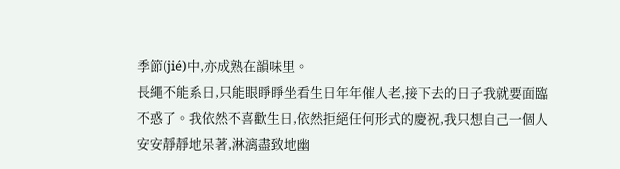季節(jié)中,亦成熟在韻味里。
長繩不能系日,只能眼睜睜坐看生日年年催人老,接下去的日子我就要面臨不惑了。我依然不喜歡生日,依然拒絕任何形式的慶祝,我只想自己一個人安安靜靜地呆著,淋漓盡致地幽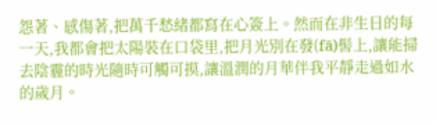怨著、感傷著,把萬千愁緒都寫在心簽上。然而在非生日的每一天,我都會把太陽裝在口袋里,把月光別在發(fā)髻上,讓能掃去陰霾的時光隨時可觸可摸,讓溫潤的月華伴我平靜走過如水的歲月。